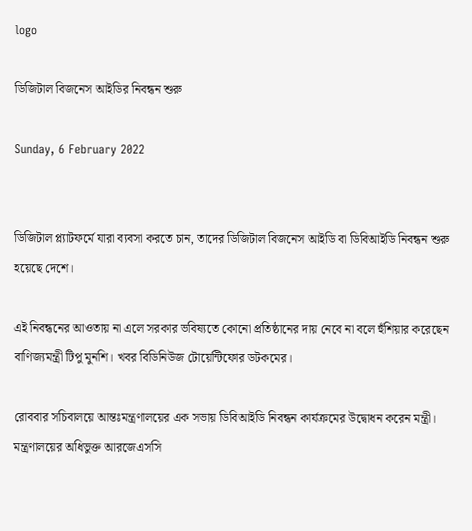logo

ডিজিটাল বিজনেস আইডির নিবন্ধন শুরু

Sunday, 6 February 2022


ডিজিটাল প্ল্যাটফর্মে যারা ব্যবসা করতে চান, তাদের ডিজিটাল বিজনেস আইডি বা ডিবিআইডি নিবন্ধন শুরু হয়েছে দেশে।

এই নিবন্ধনের আওতায় না এলে সরকার ভবিষ্যতে কোনো প্রতিষ্ঠানের দায় নেবে না বলে হুঁশিয়ার করেছেন বাণিজ্যমন্ত্রী টিপু মুনশি। খবর বিডিনিউজ টোয়েন্টিফোর ডটকমের।

রোববার সচিবালয়ে আন্তঃমন্ত্রণালয়ের এক সভায় ডিবিআইডি নিবন্ধন কার্যক্রমের উদ্বোধন করেন মন্ত্রী। মন্ত্রণালয়ের অধিভুক্ত আরজেএসসি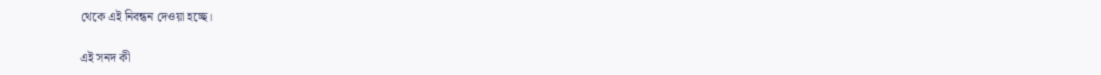থেকে এই নিবন্ধন দেওয়া হচ্ছে।

এই সনদ কী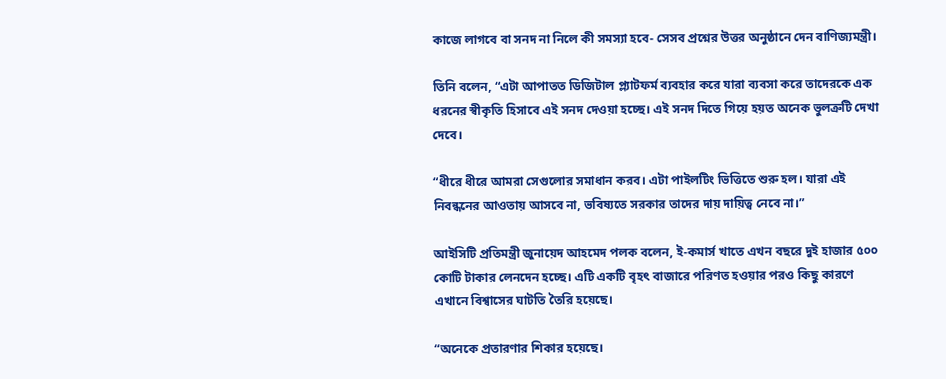কাজে লাগবে বা সনদ না নিলে কী সমস্যা হবে- সেসব প্রশ্নের উত্তর অনুষ্ঠানে দেন বাণিজ্যমন্ত্রী।

তিনি বলেন, “এটা আপাতত ডিজিটাল প্ল্যাটফর্ম ব্যবহার করে যারা ব্যবসা করে তাদেরকে এক ধরনের স্বীকৃতি হিসাবে এই সনদ দেওয়া হচ্ছে। এই সনদ দিতে গিয়ে হয়ত অনেক ভুলত্রুটি দেখা দেবে।

“ধীরে ধীরে আমরা সেগুলোর সমাধান করব। এটা পাইলটিং ভিত্তিতে শুরু হল। যারা এই নিবন্ধনের আওতায় আসবে না, ভবিষ্যতে সরকার তাদের দায় দায়িত্ব নেবে না।”

আইসিটি প্রতিমন্ত্রী জুনায়েদ আহমেদ পলক বলেন, ই-কমার্স খাতে এখন বছরে দুই হাজার ৫০০ কোটি টাকার লেনদেন হচ্ছে। এটি একটি বৃহৎ বাজারে পরিণত হওয়ার পরও কিছু কারণে এখানে বিশ্বাসের ঘাটতি তৈরি হয়েছে।

“অনেকে প্রতারণার শিকার হয়েছে।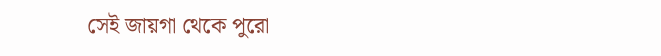সেই জায়গা থেকে পুরো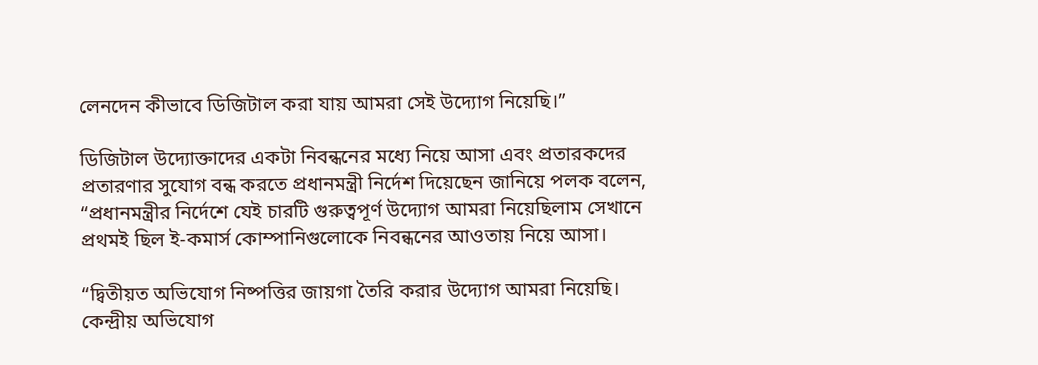লেনদেন কীভাবে ডিজিটাল করা যায় আমরা সেই উদ্যোগ নিয়েছি।”

ডিজিটাল উদ্যোক্তাদের একটা নিবন্ধনের মধ্যে নিয়ে আসা এবং প্রতারকদের প্রতারণার সুযোগ বন্ধ করতে প্রধানমন্ত্রী নির্দেশ দিয়েছেন জানিয়ে পলক বলেন, “প্রধানমন্ত্রীর নির্দেশে যেই চারটি গুরুত্বপূর্ণ উদ্যোগ আমরা নিয়েছিলাম সেখানে প্রথমই ছিল ই-কমার্স কোম্পানিগুলোকে নিবন্ধনের আওতায় নিয়ে আসা।

“দ্বিতীয়ত অভিযোগ নিষ্পত্তির জায়গা তৈরি করার উদ্যোগ আমরা নিয়েছি। কেন্দ্রীয় অভিযোগ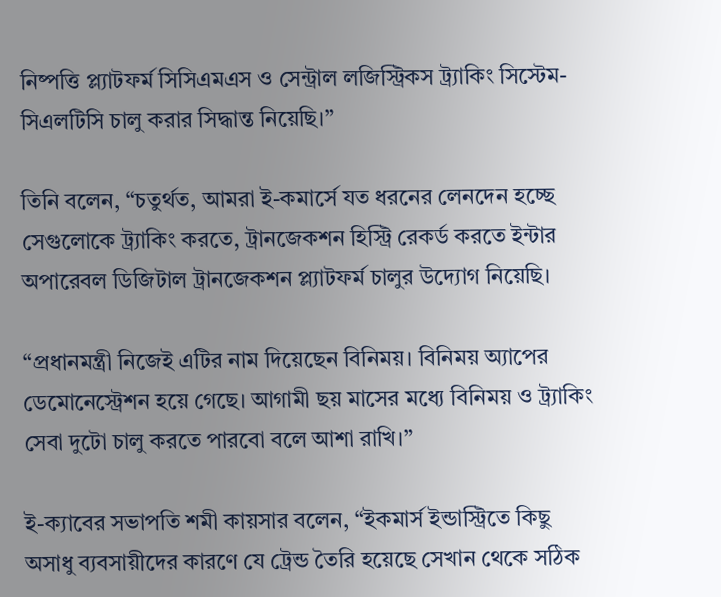নিষ্পত্তি প্ল্যাটফর্ম সিসিএমএস ও সেন্ট্রাল লজিস্ট্রিকস ট্র্যাকিং সিস্টেম-সিএলটিসি চালু করার সিদ্ধান্ত নিয়েছি।”

তিনি বলেন, “চতুর্থত, আমরা ই-কমার্সে যত ধরনের লেনদেন হচ্ছে সেগুলোকে ট্র্যাকিং করতে, ট্রানজেকশন হিস্ট্রি রেকর্ড করতে ইন্টার অপারেবল ডিজিটাল ট্রানজেকশন প্ল্যাটফর্ম চালুর উদ্যোগ নিয়েছি।

“প্রধানমন্ত্রী নিজেই এটির নাম দিয়েছেন বিনিময়। বিনিময় অ্যাপের ডেমোনেস্ট্রেশন হয়ে গেছে। আগামী ছয় মাসের মধ্যে বিনিময় ও ট্র্যাকিং সেবা দুটো চালু করতে পারবো বলে আশা রাখি।”

ই-ক্যাবের সভাপতি শমী কায়সার বলেন, “ইকমার্স ইন্ডাস্ট্রিতে কিছু অসাধু ব্যবসায়ীদের কারণে যে ট্রেন্ড তৈরি হয়েছে সেখান থেকে সঠিক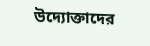উদ্যোক্তাদের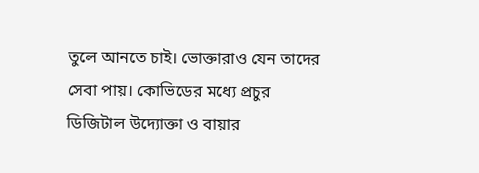তুলে আনতে চাই। ভোক্তারাও যেন তাদের সেবা পায়। কোভিডের মধ্যে প্রচুর ডিজিটাল উদ্যোক্তা ও বায়ার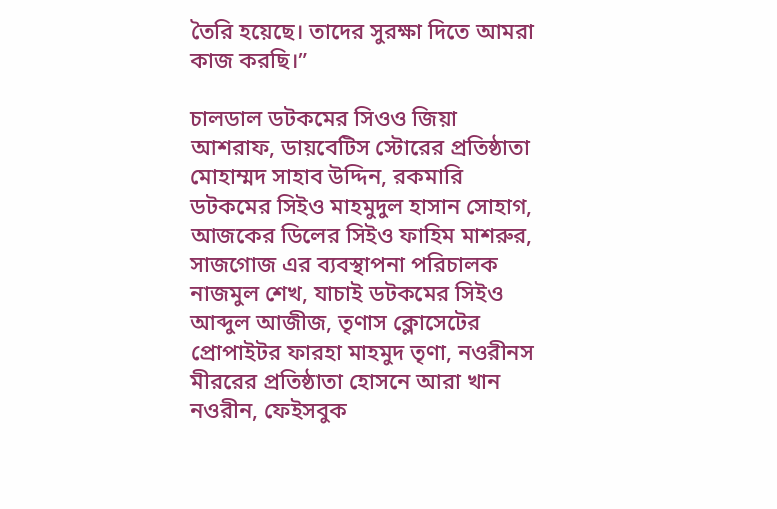তৈরি হয়েছে। তাদের সুরক্ষা দিতে আমরা কাজ করছি।”

চালডাল ডটকমের সিওও জিয়া আশরাফ, ডায়বেটিস স্টোরের প্রতিষ্ঠাতা মোহাম্মদ সাহাব উদ্দিন, রকমারি ডটকমের সিইও মাহমুদুল হাসান সোহাগ, আজকের ডিলের সিইও ফাহিম মাশরুর, সাজগোজ এর ব্যবস্থাপনা পরিচালক নাজমুল শেখ, যাচাই ডটকমের সিইও আব্দুল আজীজ, তৃণাস ক্লোসেটের প্রোপাইটর ফারহা মাহমুদ তৃণা, নওরীনস মীররের প্রতিষ্ঠাতা হোসনে আরা খান নওরীন, ফেইসবুক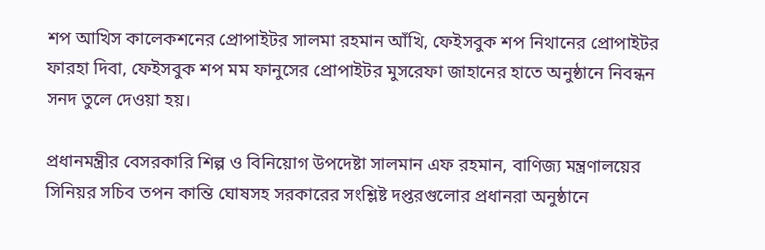শপ আখিস কালেকশনের প্রোপাইটর সালমা রহমান আঁখি, ফেইসবুক শপ নিথানের প্রোপাইটর ফারহা দিবা, ফেইসবুক শপ মম ফানুসের প্রোপাইটর মুসরেফা জাহানের হাতে অনুষ্ঠানে নিবন্ধন সনদ তুলে দেওয়া হয়।

প্রধানমন্ত্রীর বেসরকারি শিল্প ও বিনিয়োগ উপদেষ্টা সালমান এফ রহমান, বাণিজ্য মন্ত্রণালয়ের সিনিয়র সচিব তপন কান্তি ঘোষসহ সরকারের সংশ্লিষ্ট দপ্তরগুলোর প্রধানরা অনুষ্ঠানে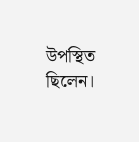উপস্থিত ছিলেন।